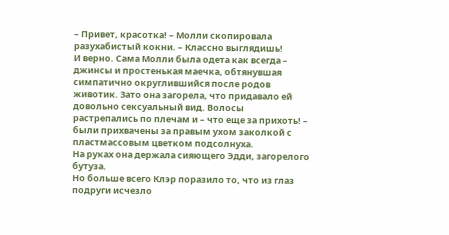– Привет, красотка! – Молли скопировала разухабистый кокни. – Классно выглядишь!
И верно. Сама Молли была одета как всегда – джинсы и простенькая маечка, обтянувшая симпатично округлившийся после родов животик. Зато она загорела, что придавало ей довольно сексуальный вид. Волосы растрепались по плечам и – что еще за прихоть! – были прихвачены за правым ухом заколкой с пластмассовым цветком подсолнуха.
На руках она держала сияющего Эдди, загорелого бутуза.
Но больше всего Клэр поразило то, что из глаз подруги исчезло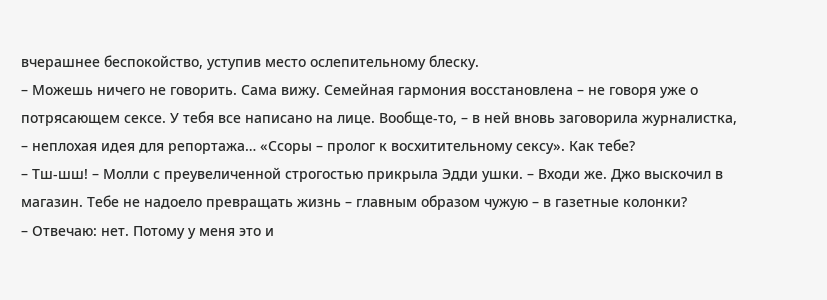вчерашнее беспокойство, уступив место ослепительному блеску.
– Можешь ничего не говорить. Сама вижу. Семейная гармония восстановлена – не говоря уже о потрясающем сексе. У тебя все написано на лице. Вообще-то, – в ней вновь заговорила журналистка, – неплохая идея для репортажа… «Ссоры – пролог к восхитительному сексу». Как тебе?
– Тш-шш! – Молли с преувеличенной строгостью прикрыла Эдди ушки. – Входи же. Джо выскочил в магазин. Тебе не надоело превращать жизнь – главным образом чужую – в газетные колонки?
– Отвечаю: нет. Потому у меня это и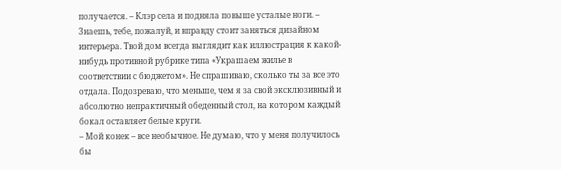получается. – Клэр села и подняла повыше усталые ноги. – Знаешь, тебе, пожалуй, и вправду стоит заняться дизайном интерьера. Твой дом всегда выглядит как иллюстрация к какой-нибудь противной рубрике типа «Украшаем жилье в соответствии с бюджетом». Не спрашиваю, сколько ты за все это отдала. Подозреваю, что меньше, чем я за свой эксклюзивный и абсолютно непрактичный обеденный стол, на котором каждый бокал оставляет белые круги.
– Мой конек – все необычное. Не думаю, что у меня получилось бы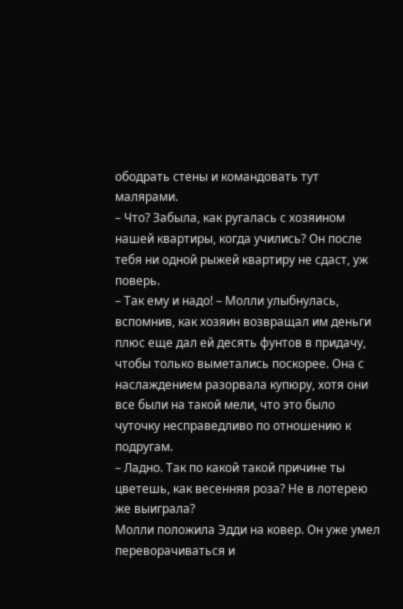ободрать стены и командовать тут малярами.
– Что? Забыла, как ругалась с хозяином нашей квартиры, когда учились? Он после тебя ни одной рыжей квартиру не сдаст, уж поверь.
– Так ему и надо! – Молли улыбнулась, вспомнив, как хозяин возвращал им деньги плюс еще дал ей десять фунтов в придачу, чтобы только выметались поскорее. Она с наслаждением разорвала купюру, хотя они все были на такой мели, что это было чуточку несправедливо по отношению к подругам.
– Ладно. Так по какой такой причине ты цветешь, как весенняя роза? Не в лотерею же выиграла?
Молли положила Эдди на ковер. Он уже умел переворачиваться и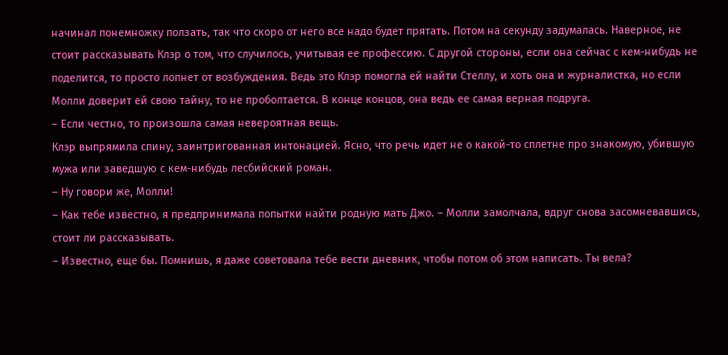начинал понемножку ползать, так что скоро от него все надо будет прятать. Потом на секунду задумалась. Наверное, не стоит рассказывать Клэр о том, что случилось, учитывая ее профессию. С другой стороны, если она сейчас с кем-нибудь не поделится, то просто лопнет от возбуждения. Ведь это Клэр помогла ей найти Стеллу, и хоть она и журналистка, но если Молли доверит ей свою тайну, то не проболтается. В конце концов, она ведь ее самая верная подруга.
– Если честно, то произошла самая невероятная вещь.
Клэр выпрямила спину, заинтригованная интонацией. Ясно, что речь идет не о какой-то сплетне про знакомую, убившую мужа или заведшую с кем-нибудь лесбийский роман.
– Ну говори же, Молли!
– Как тебе известно, я предпринимала попытки найти родную мать Джо. – Молли замолчала, вдруг снова засомневавшись, стоит ли рассказывать.
– Известно, еще бы. Помнишь, я даже советовала тебе вести дневник, чтобы потом об этом написать. Ты вела?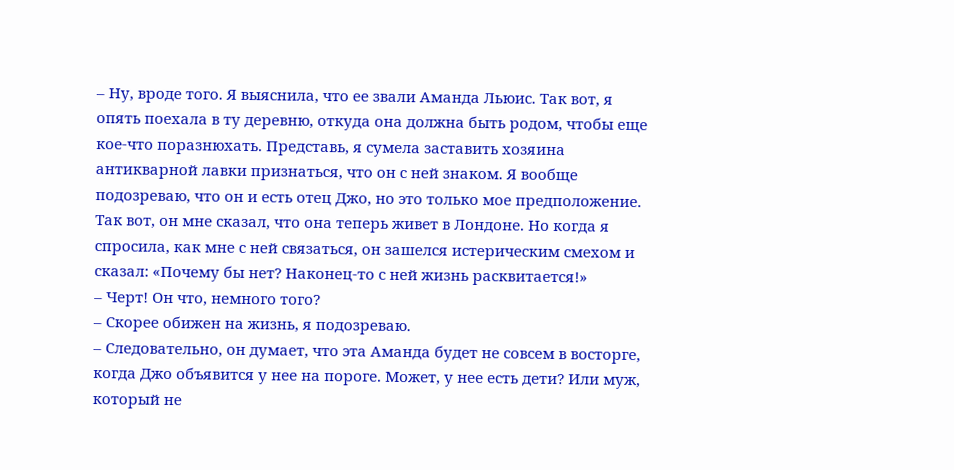– Ну, вроде того. Я выяснила, что ее звали Аманда Льюис. Так вот, я опять поехала в ту деревню, откуда она должна быть родом, чтобы еще кое-что поразнюхать. Представь, я сумела заставить хозяина антикварной лавки признаться, что он с ней знаком. Я вообще подозреваю, что он и есть отец Джо, но это только мое предположение. Так вот, он мне сказал, что она теперь живет в Лондоне. Но когда я спросила, как мне с ней связаться, он зашелся истерическим смехом и сказал: «Почему бы нет? Наконец-то с ней жизнь расквитается!»
– Черт! Он что, немного того?
– Скорее обижен на жизнь, я подозреваю.
– Следовательно, он думает, что эта Аманда будет не совсем в восторге, когда Джо объявится у нее на пороге. Может, у нее есть дети? Или муж, который не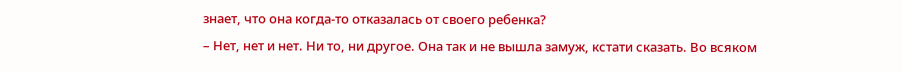знает, что она когда-то отказалась от своего ребенка?
– Нет, нет и нет. Ни то, ни другое. Она так и не вышла замуж, кстати сказать. Во всяком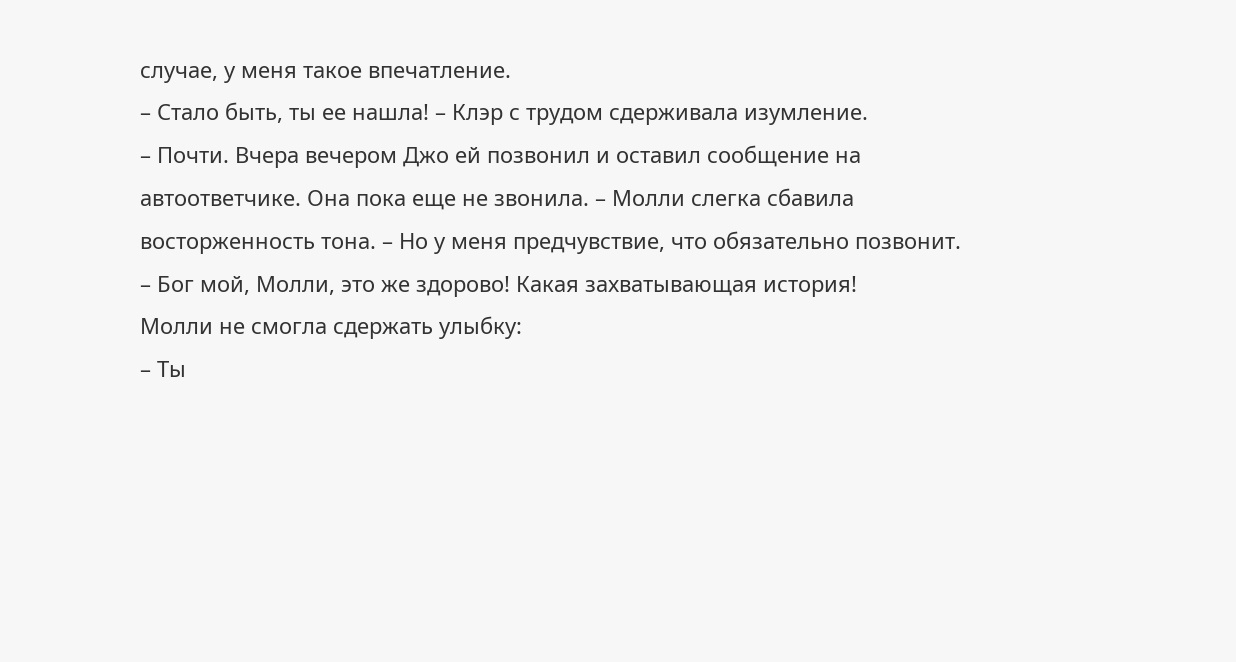случае, у меня такое впечатление.
– Стало быть, ты ее нашла! – Клэр с трудом сдерживала изумление.
– Почти. Вчера вечером Джо ей позвонил и оставил сообщение на автоответчике. Она пока еще не звонила. – Молли слегка сбавила восторженность тона. – Но у меня предчувствие, что обязательно позвонит.
– Бог мой, Молли, это же здорово! Какая захватывающая история!
Молли не смогла сдержать улыбку:
– Ты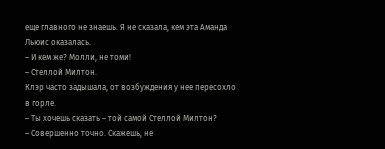еще главного не знаешь. Я не сказала, кем эта Аманда Льюис оказалась.
– И кем же? Молли, не томи!
– Стеллой Милтон.
Клэр часто задышала, от возбуждения у нее пересохло в горле.
– Ты хочешь сказать – той самой Стеллой Милтон?
– Совершенно точно. Скажешь, не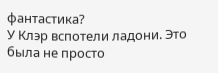фантастика?
У Клэр вспотели ладони. Это была не просто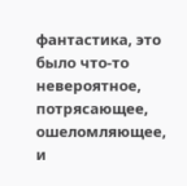фантастика, это было что-то невероятное, потрясающее, ошеломляющее, и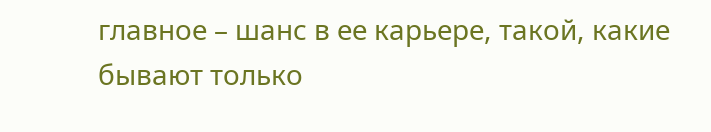главное – шанс в ее карьере, такой, какие бывают только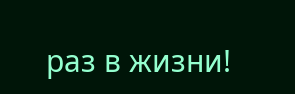раз в жизни!